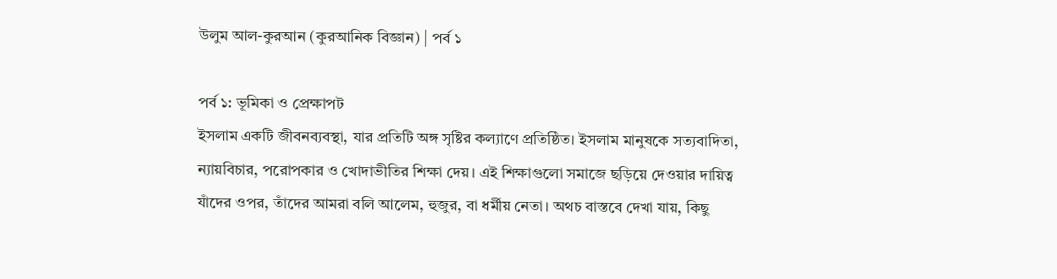উলুম আল-কুরআন (কুরআনিক বিজ্ঞান) | পর্ব ১

পর্ব ১: ভূমিকা ও প্রেক্ষাপট
ইসলাম একটি জীবনব্যবস্থা, যার প্রতিটি অঙ্গ সৃষ্টির কল্যাণে প্রতিষ্ঠিত। ইসলাম মানুষকে সত্যবাদিতা, ন্যায়বিচার, পরোপকার ও খোদাভীতির শিক্ষা দেয়। এই শিক্ষাগুলো সমাজে ছড়িয়ে দেওয়ার দায়িত্ব যাঁদের ওপর, তাঁদের আমরা বলি আলেম, হুজুর, বা ধর্মীয় নেতা। অথচ বাস্তবে দেখা যায়, কিছু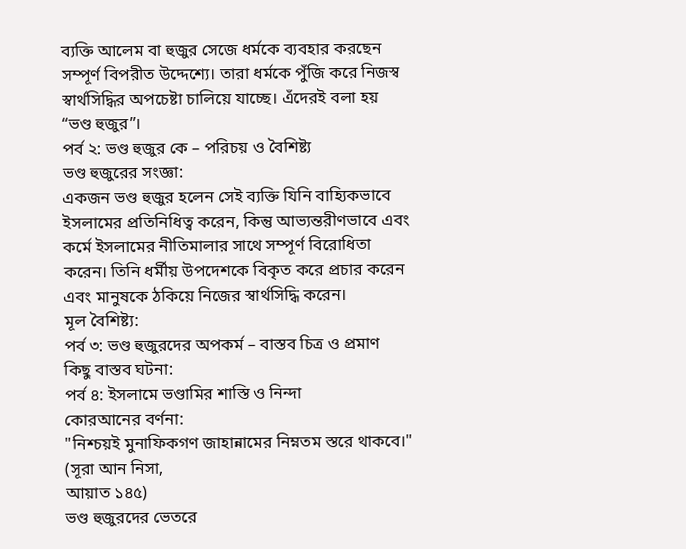ব্যক্তি আলেম বা হুজুর সেজে ধর্মকে ব্যবহার করছেন সম্পূর্ণ বিপরীত উদ্দেশ্যে। তারা ধর্মকে পুঁজি করে নিজস্ব স্বার্থসিদ্ধির অপচেষ্টা চালিয়ে যাচ্ছে। এঁদেরই বলা হয় “ভণ্ড হুজুর”।
পর্ব ২: ভণ্ড হুজুর কে – পরিচয় ও বৈশিষ্ট্য
ভণ্ড হুজুরের সংজ্ঞা:
একজন ভণ্ড হুজুর হলেন সেই ব্যক্তি যিনি বাহ্যিকভাবে ইসলামের প্রতিনিধিত্ব করেন, কিন্তু আভ্যন্তরীণভাবে এবং কর্মে ইসলামের নীতিমালার সাথে সম্পূর্ণ বিরোধিতা করেন। তিনি ধর্মীয় উপদেশকে বিকৃত করে প্রচার করেন এবং মানুষকে ঠকিয়ে নিজের স্বার্থসিদ্ধি করেন।
মূল বৈশিষ্ট্য:
পর্ব ৩: ভণ্ড হুজুরদের অপকর্ম – বাস্তব চিত্র ও প্রমাণ
কিছু বাস্তব ঘটনা:
পর্ব ৪: ইসলামে ভণ্ডামির শাস্তি ও নিন্দা
কোরআনের বর্ণনা:
"নিশ্চয়ই মুনাফিকগণ জাহান্নামের নিম্নতম স্তরে থাকবে।"
(সূরা আন নিসা,
আয়াত ১৪৫)
ভণ্ড হুজুরদের ভেতরে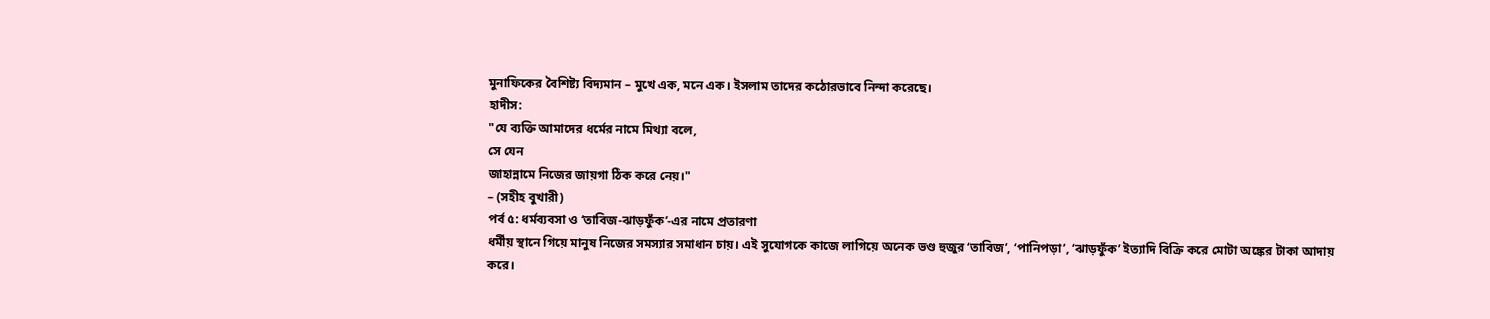মুনাফিকের বৈশিষ্ট্য বিদ্যমান – মুখে এক, মনে এক। ইসলাম তাদের কঠোরভাবে নিন্দা করেছে।
হাদীস:
"যে ব্যক্তি আমাদের ধর্মের নামে মিথ্যা বলে,
সে যেন
জাহান্নামে নিজের জায়গা ঠিক করে নেয়।"
– (সহীহ বুখারী)
পর্ব ৫: ধর্মব্যবসা ও ‘তাবিজ-ঝাড়ফুঁক’-এর নামে প্রতারণা
ধর্মীয় স্থানে গিয়ে মানুষ নিজের সমস্যার সমাধান চায়। এই সুযোগকে কাজে লাগিয়ে অনেক ভণ্ড হুজুর ‘তাবিজ’, ‘পানিপড়া’, ‘ঝাড়ফুঁক’ ইত্যাদি বিক্রি করে মোটা অঙ্কের টাকা আদায় করে।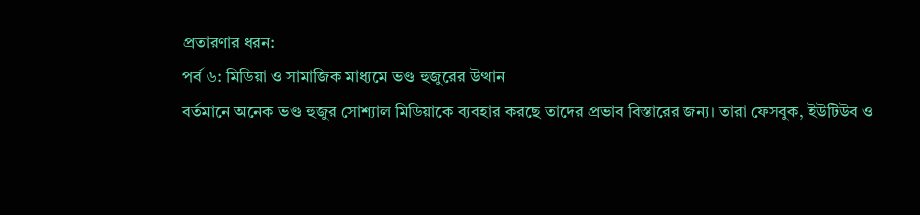প্রতারণার ধরন:
পর্ব ৬: মিডিয়া ও সামাজিক মাধ্যমে ভণ্ড হুজুরের উত্থান
বর্তমানে অনেক ভণ্ড হুজুর সোশ্যাল মিডিয়াকে ব্যবহার করছে তাদের প্রভাব বিস্তারের জন্য। তারা ফেসবুক, ইউটিউব ও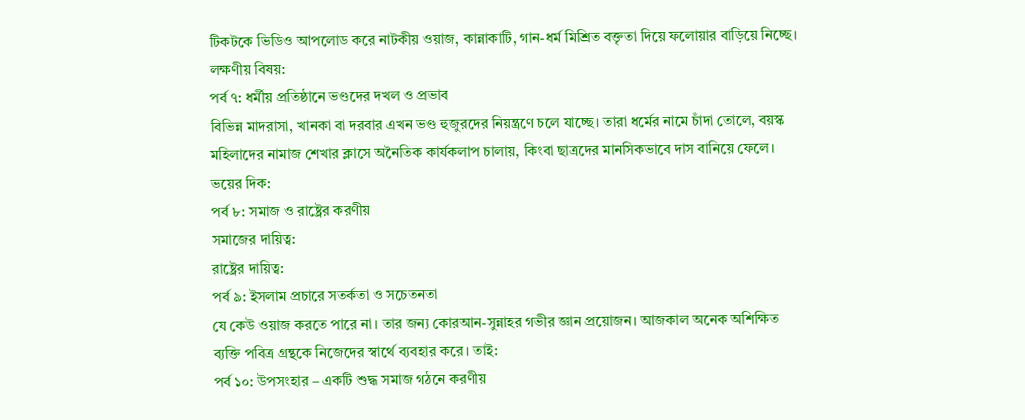টিকটকে ভিডিও আপলোড করে নাটকীয় ওয়াজ, কান্নাকাটি, গান-ধর্ম মিশ্রিত বক্তৃতা দিয়ে ফলোয়ার বাড়িয়ে নিচ্ছে।
লক্ষণীয় বিষয়:
পর্ব ৭: ধর্মীয় প্রতিষ্ঠানে ভণ্ডদের দখল ও প্রভাব
বিভিন্ন মাদরাসা, খানকা বা দরবার এখন ভণ্ড হুজুরদের নিয়ন্ত্রণে চলে যাচ্ছে। তারা ধর্মের নামে চাঁদা তোলে, বয়স্ক মহিলাদের নামাজ শেখার ক্লাসে অনৈতিক কার্যকলাপ চালায়, কিংবা ছাত্রদের মানসিকভাবে দাস বানিয়ে ফেলে।
ভয়ের দিক:
পর্ব ৮: সমাজ ও রাষ্ট্রের করণীয়
সমাজের দায়িত্ব:
রাষ্ট্রের দায়িত্ব:
পর্ব ৯: ইসলাম প্রচারে সতর্কতা ও সচেতনতা
যে কেউ ওয়াজ করতে পারে না। তার জন্য কোরআন-সুন্নাহর গভীর জ্ঞান প্রয়োজন। আজকাল অনেক অশিক্ষিত ব্যক্তি পবিত্র গ্রন্থকে নিজেদের স্বার্থে ব্যবহার করে। তাই:
পর্ব ১০: উপসংহার – একটি শুদ্ধ সমাজ গঠনে করণীয়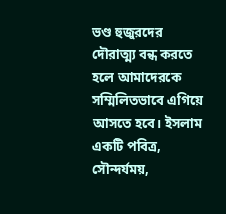ভণ্ড হুজুরদের দৌরাত্ম্য বন্ধ করতে হলে আমাদেরকে সম্মিলিতভাবে এগিয়ে আসতে হবে। ইসলাম একটি পবিত্র, সৌন্দর্যময়,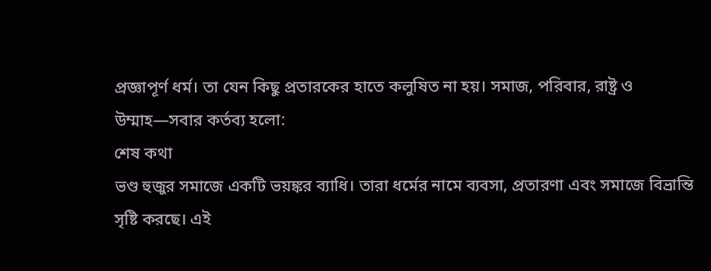প্রজ্ঞাপূর্ণ ধর্ম। তা যেন কিছু প্রতারকের হাতে কলুষিত না হয়। সমাজ, পরিবার, রাষ্ট্র ও উম্মাহ—সবার কর্তব্য হলো:
শেষ কথা
ভণ্ড হুজুর সমাজে একটি ভয়ঙ্কর ব্যাধি। তারা ধর্মের নামে ব্যবসা, প্রতারণা এবং সমাজে বিভ্রান্তি সৃষ্টি করছে। এই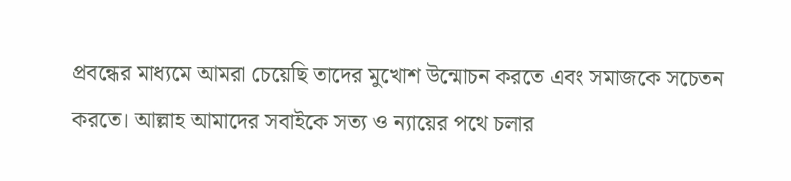প্রবন্ধের মাধ্যমে আমরা চেয়েছি তাদের মুখোশ উন্মোচন করতে এবং সমাজকে সচেতন করতে। আল্লাহ আমাদের সবাইকে সত্য ও ন্যায়ের পথে চলার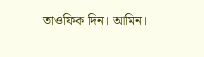তাওফিক দিন। আমিন।